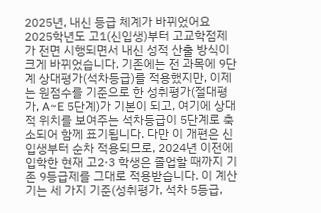2025년, 내신 등급 체계가 바뀌었어요
2025학년도 고1(신입생)부터 고교학점제가 전면 시행되면서 내신 성적 산출 방식이 크게 바뀌었습니다. 기존에는 전 과목에 9단계 상대평가(석차등급)를 적용했지만, 이제는 원점수를 기준으로 한 성취평가(절대평가, A~E 5단계)가 기본이 되고, 여기에 상대적 위치를 보여주는 석차등급이 5단계로 축소되어 함께 표기됩니다. 다만 이 개편은 신입생부터 순차 적용되므로, 2024년 이전에 입학한 현재 고2·3 학생은 졸업할 때까지 기존 9등급제를 그대로 적용받습니다. 이 계산기는 세 가지 기준(성취평가, 석차 5등급,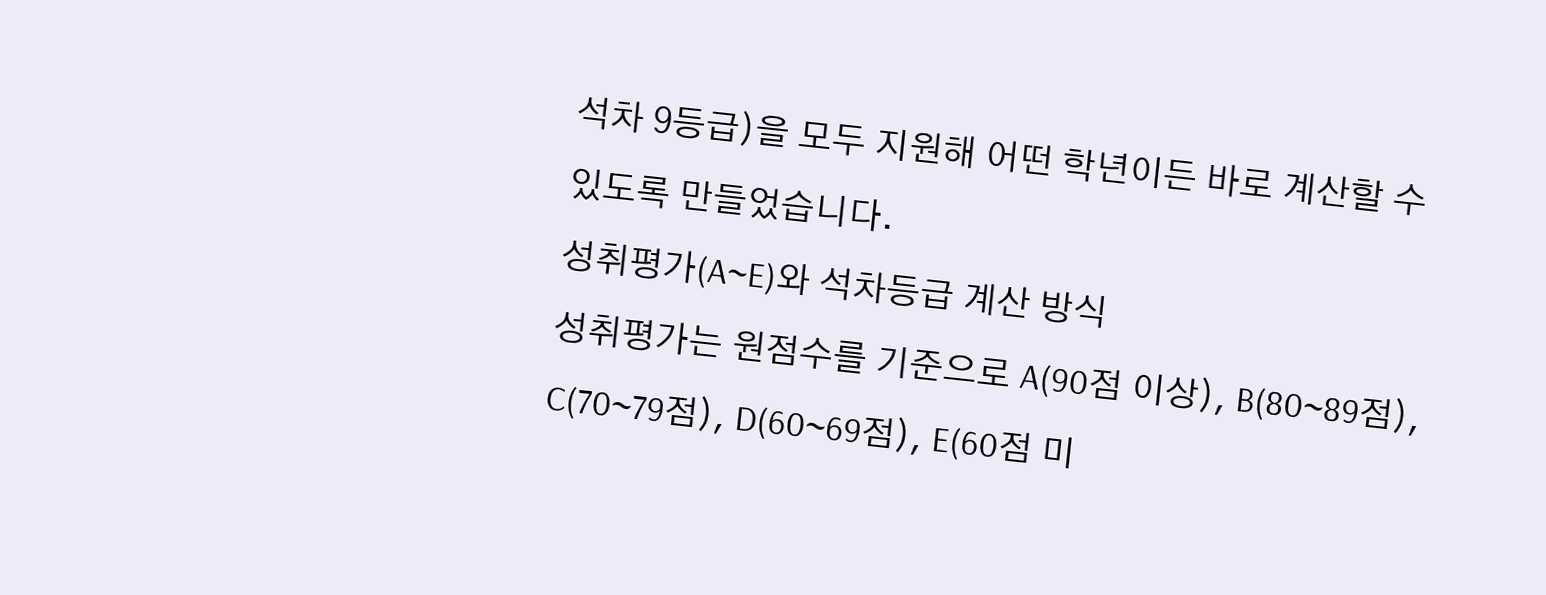석차 9등급)을 모두 지원해 어떤 학년이든 바로 계산할 수 있도록 만들었습니다.
성취평가(A~E)와 석차등급 계산 방식
성취평가는 원점수를 기준으로 A(90점 이상), B(80~89점), C(70~79점), D(60~69점), E(60점 미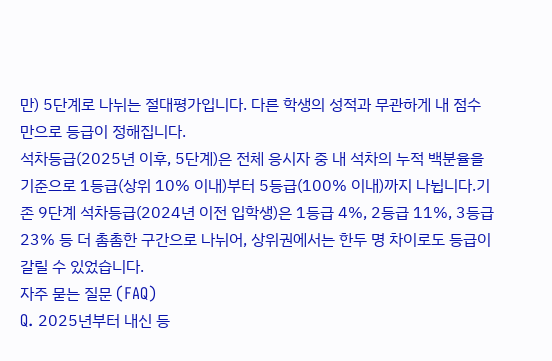만) 5단계로 나뉘는 절대평가입니다. 다른 학생의 성적과 무관하게 내 점수만으로 등급이 정해집니다.
석차등급(2025년 이후, 5단계)은 전체 응시자 중 내 석차의 누적 백분율을 기준으로 1등급(상위 10% 이내)부터 5등급(100% 이내)까지 나뉩니다.기존 9단계 석차등급(2024년 이전 입학생)은 1등급 4%, 2등급 11%, 3등급 23% 등 더 촘촘한 구간으로 나뉘어, 상위권에서는 한두 명 차이로도 등급이 갈릴 수 있었습니다.
자주 묻는 질문 (FAQ)
Q. 2025년부터 내신 등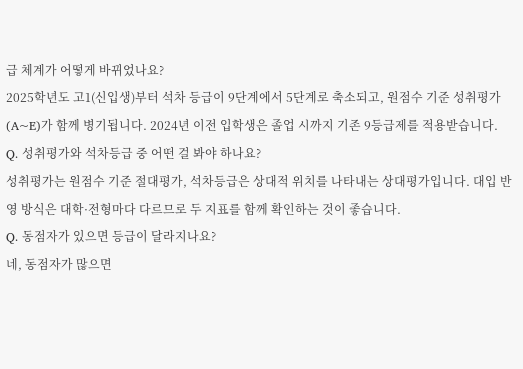급 체계가 어떻게 바뀌었나요?
2025학년도 고1(신입생)부터 석차 등급이 9단계에서 5단계로 축소되고, 원점수 기준 성취평가(A~E)가 함께 병기됩니다. 2024년 이전 입학생은 졸업 시까지 기존 9등급제를 적용받습니다.
Q. 성취평가와 석차등급 중 어떤 걸 봐야 하나요?
성취평가는 원점수 기준 절대평가, 석차등급은 상대적 위치를 나타내는 상대평가입니다. 대입 반영 방식은 대학·전형마다 다르므로 두 지표를 함께 확인하는 것이 좋습니다.
Q. 동점자가 있으면 등급이 달라지나요?
네, 동점자가 많으면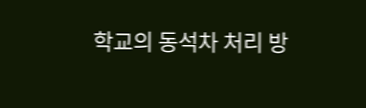학교의 동석차 처리 방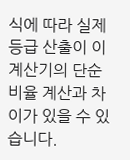식에 따라 실제 등급 산출이 이 계산기의 단순 비율 계산과 차이가 있을 수 있습니다.